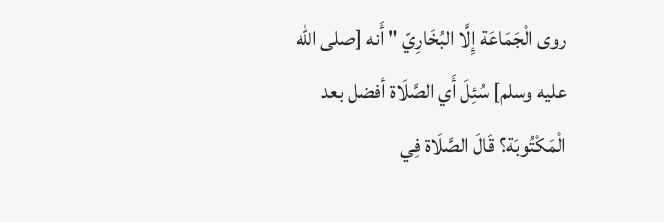روى الْجَمَاعَة إِلَّا البُخَارِيّ " أَنه [صلى الله عليه وسلم] سُئِلَ أَي الصَّلَاة أفضل بعد الْمَكْتُوبَة؟ قَالَ الصَّلَاة فِي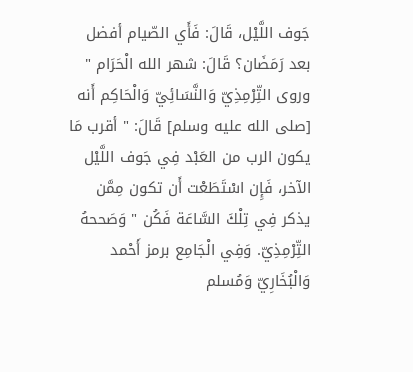جَوف اللَّيْل، قَالَ: فَأَي الصّيام أفضل بعد رَمَضَان؟ قَالَ: شهر الله الْحَرَام " وروى التِّرْمِذِيّ وَالنَّسَائِيّ وَالْحَاكِم أَنه [صلى الله عليه وسلم] قَالَ: " أقرب مَا يكون الرب من العَبْد فِي جَوف اللَّيْل الآخر، فَإِن اسْتَطَعْت أَن تكون مِمَّن يذكر فِي تِلْكَ السَّاعَة فَكُن " وَصَححهُ التِّرْمِذِيّ. وَفِي الْجَامِع برمز أَحْمد وَالْبُخَارِيّ وَمُسلم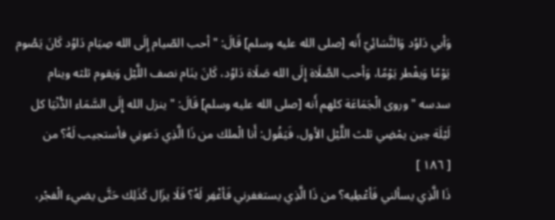وَأبي دَاوُد وَالنَّسَائِيّ أَنه [صلى الله عليه وسلم] قَالَ: " أحب الصّيام إِلَى الله صِيَام دَاوُد كَانَ يَصُوم يَوْمًا وَيفْطر يَوْمًا، وَأحب الصَّلَاة إِلَى الله صَلَاة دَاوُد، كَانَ ينَام نصف اللَّيْل وَيقوم ثلثه وينام سدسه " وروى الْجَمَاعَة كلهم أَنه [صلى الله عليه وسلم] قَالَ: " ينزل الله إِلَى السَّمَاء الدُّنْيَا كل لَيْلَة حِين يمْضِي ثلث اللَّيْل الأول، فَيَقُول: أَنا الْملك من ذَا الَّذِي دَعونِي فأستجيب لَهُ؟ من
[ ١٨٦ ]
ذَا الَّذِي يسألني فَأعْطِيه؟ من ذَا الَّذِي يستغفرني فَأغْفِر لَهُ؟ فَلَا يزَال كَذَلِك حَتَّى يضيء الْفجْر،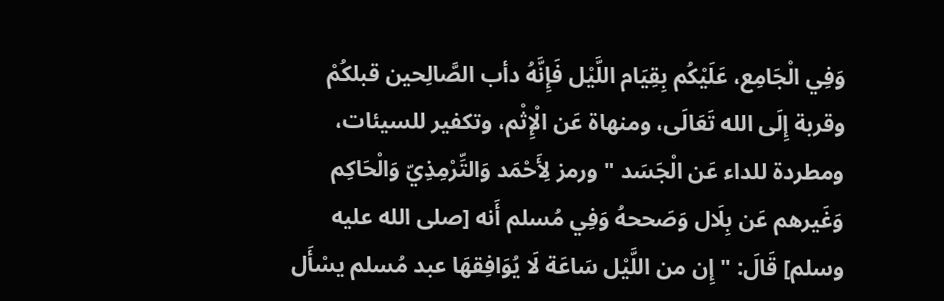وَفِي الْجَامِع، عَلَيْكُم بِقِيَام اللَّيْل فَإِنَّهُ دأب الصَّالِحين قبلكُمْ وقربة إِلَى الله تَعَالَى، ومنهاة عَن الْإِثْم، وتكفير للسيئات، ومطردة للداء عَن الْجَسَد " ورمز لِأَحْمَد وَالتِّرْمِذِيّ وَالْحَاكِم وَغَيرهم عَن بِلَال وَصَححهُ وَفِي مُسلم أَنه [صلى الله عليه وسلم] قَالَ: " إِن من اللَّيْل سَاعَة لَا يُوَافِقهَا عبد مُسلم يسْأَل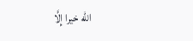الله خيرا إِلَّا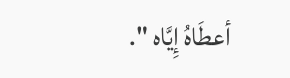أعطَاهُ إِيَّاه ".